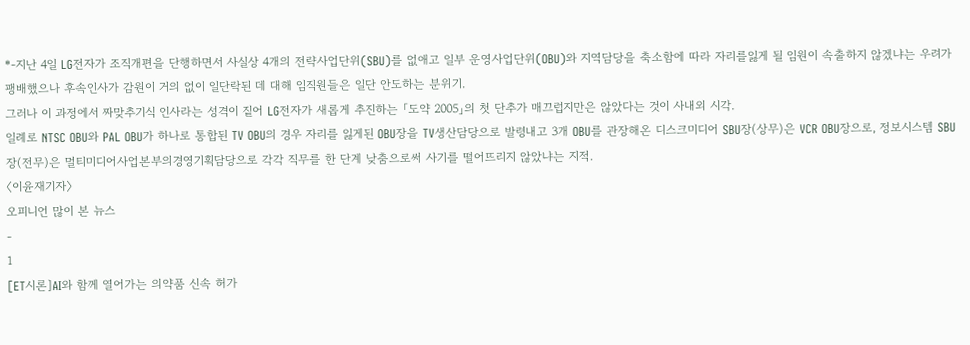*-지난 4일 LG전자가 조직개편을 단행하면서 사실상 4개의 전략사업단위(SBU)를 없애고 일부 운영사업단위(OBU)와 지역담당을 축소함에 따라 자리를잃게 될 임원이 속출하지 않겠냐는 우려가 팽배했으나 후속인사가 감원이 거의 없이 일단락된 데 대해 임직원들은 일단 안도하는 분위기.
그러나 이 과정에서 짜맞추기식 인사라는 성격이 짙어 LG전자가 새롭게 추진하는 「도약 2005」의 첫 단추가 매끄럽지만은 않았다는 것이 사내외 시각.
일례로 NTSC OBU와 PAL OBU가 하나로 통합된 TV OBU의 경우 자리를 잃게된 OBU장을 TV생산담당으로 발령내고 3개 OBU를 관장해온 디스크미디어 SBU장(상무)은 VCR OBU장으로, 정보시스템 SBU장(전무)은 멀티미디어사업본부의경영기획담당으로 각각 직무를 한 단계 낮춤으로써 사기를 떨어뜨리지 않았냐는 지적.
〈이윤재기자〉
오피니언 많이 본 뉴스
-
1
[ET시론]AI와 함께 열어가는 의약품 신속 허가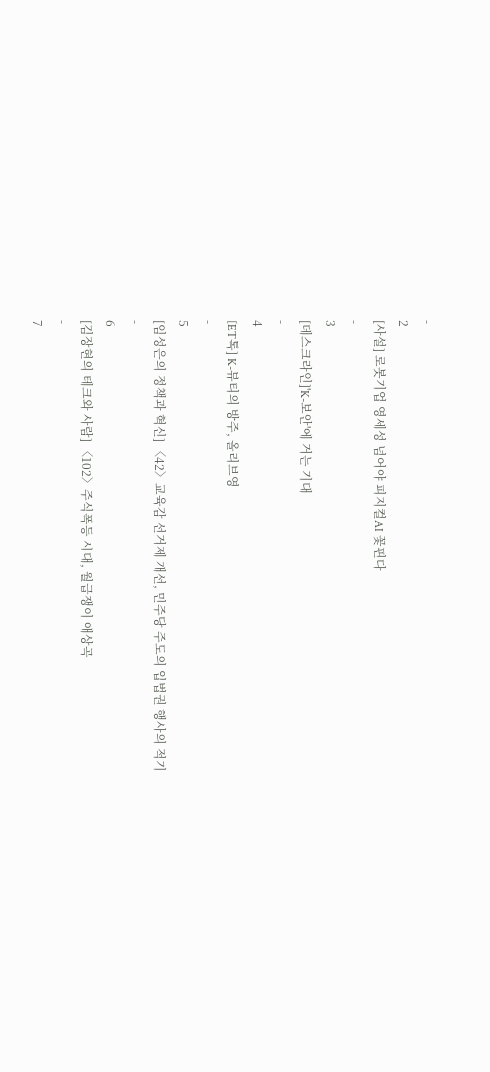-
2
[사설] 로봇기업 영세성 넘어야 피지컬AI 꽃핀다
-
3
[데스크라인]'K-보안'에 거는 기대
-
4
[ET톡] K-뷰티의 방주, 올리브영
-
5
[임성은의 정책과 혁신] 〈42〉교육감 선거제 개선, 민주당 주도의 입법권 행사의 적기
-
6
[김장현의 테크와 사람] 〈102〉주식폭등 시대, 월급쟁이 애상곡
-
7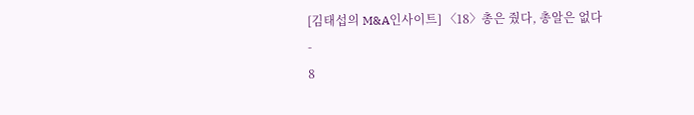[김태섭의 M&A인사이트] 〈18〉총은 줬다, 총알은 없다
-
8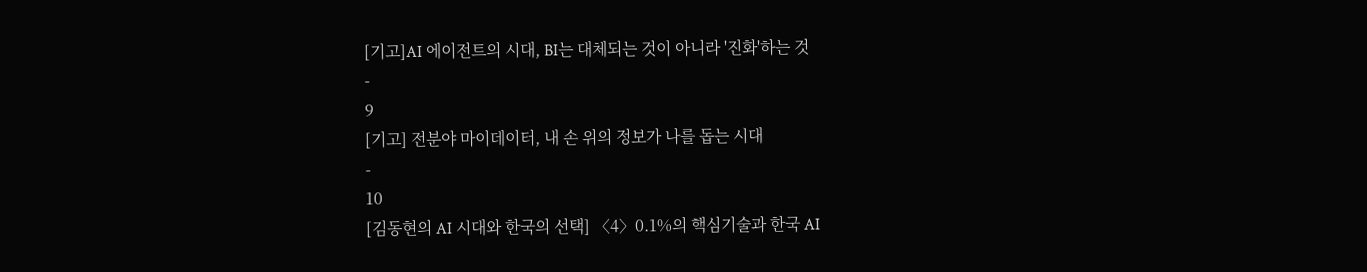[기고]AI 에이전트의 시대, BI는 대체되는 것이 아니라 '진화'하는 것
-
9
[기고] 전분야 마이데이터, 내 손 위의 정보가 나를 돕는 시대
-
10
[김동현의 AI 시대와 한국의 선택] 〈4〉0.1%의 핵심기술과 한국 AI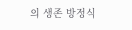의 생존 방정식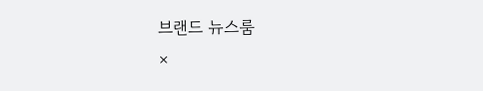브랜드 뉴스룸
×